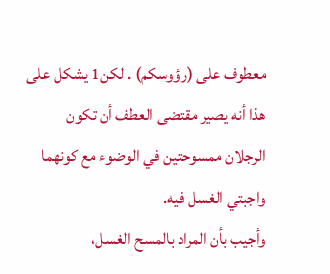معطوف على (رؤوسكم) . لكن1 يشكل على هذا أنه يصير مقتضى العطف أن تكون الرجلان ممسوحتين في الوضوء مع كونهما واجبتي الغسل فيه.
وأجيب بأن المراد بالمسح الغسل،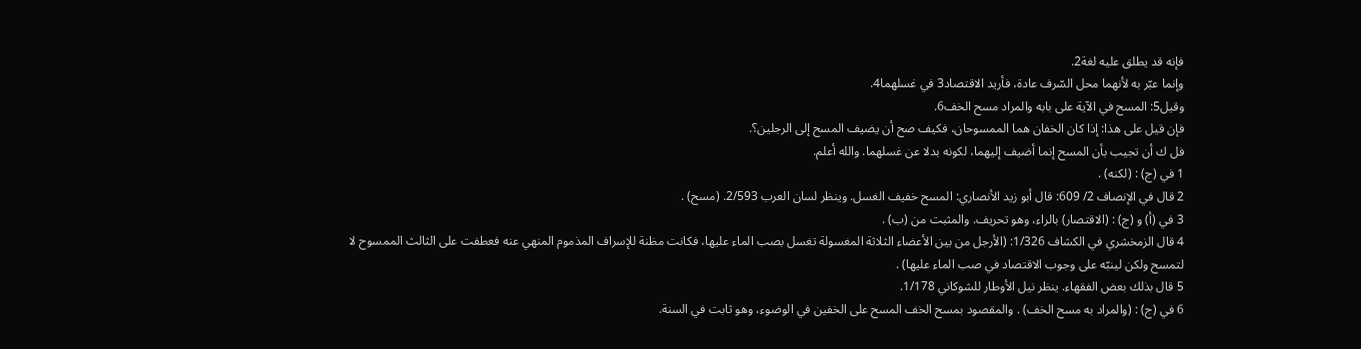فإنه قد يطلق عليه لغة2.
وإنما عبّر به لأنهما محل السّرف عادة، فأريد الاقتصاد3 في غسلهما4.
وقيل5: المسح في الآية على بابه والمراد مسح الخف6.
فإن قيل على هذا: إذا كان الخفان هما الممسوحان، فكيف صح أن يضيف المسح إلى الرجلين؟.
فل ك أن تجيب بأن المسح إنما أضيف إليهما، لكونه بدلا عن غسلهما. والله أعلم.
1 في (ج) : (لكنه) .
2 قال في الإنصاف 2/ 609: قال أبو زيد الأنصاري: المسح خفيف الغسل. وينظر لسان العرب 2/593. (مسح) .
3 في (أ) و (ج) : (الاقتصار) بالراء، وهو تحريف. والمثبت من (ب) .
4 قال الزمخشري في الكشاف 1/326: (الأرجل من بين الأعضاء الثلاثة المغسولة تغسل بصب الماء عليها، فكانت مظنة للإسراف المذموم المنهي عنه فعطفت على الثالث الممسوح لا لتمسح ولكن لينبّه على وجوب الاقتصاد في صب الماء عليها) .
5 قال بذلك بعض الفقهاء. ينظر نيل الأوطار للشوكاني 1/178.
6 في (ج) : (والمراد به مسح الخف) . والمقصود بمسح الخف المسح على الخفين في الوضوء، وهو ثابت في السنة.